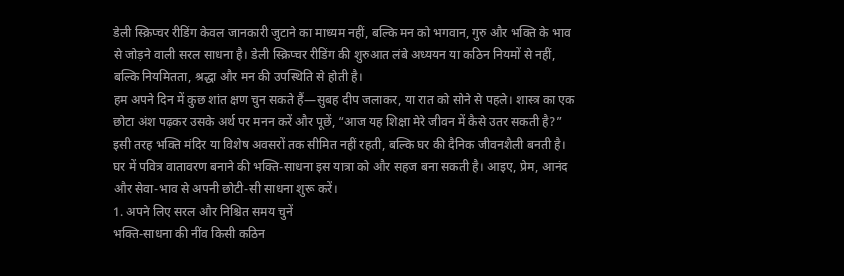डेली स्क्रिप्चर रीडिंग केवल जानकारी जुटाने का माध्यम नहीं, बल्कि मन को भगवान, गुरु और भक्ति के भाव से जोड़ने वाली सरल साधना है। डेली स्क्रिप्चर रीडिंग की शुरुआत लंबे अध्ययन या कठिन नियमों से नहीं, बल्कि नियमितता, श्रद्धा और मन की उपस्थिति से होती है।
हम अपने दिन में कुछ शांत क्षण चुन सकते हैं—सुबह दीप जलाकर, या रात को सोने से पहले। शास्त्र का एक छोटा अंश पढ़कर उसके अर्थ पर मनन करें और पूछें, “आज यह शिक्षा मेरे जीवन में कैसे उतर सकती है?” इसी तरह भक्ति मंदिर या विशेष अवसरों तक सीमित नहीं रहती, बल्कि घर की दैनिक जीवनशैली बनती है। घर में पवित्र वातावरण बनाने की भक्ति-साधना इस यात्रा को और सहज बना सकती है। आइए, प्रेम, आनंद और सेवा-भाव से अपनी छोटी-सी साधना शुरू करें।
1. अपने लिए सरल और निश्चित समय चुनें
भक्ति-साधना की नींव किसी कठिन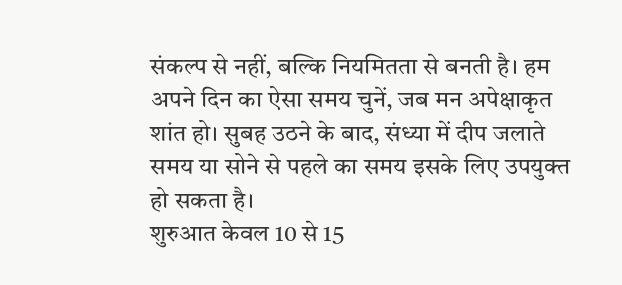संकल्प से नहीं, बल्कि नियमितता से बनती है। हम अपने दिन का ऐसा समय चुनें, जब मन अपेक्षाकृत शांत हो। सुबह उठने के बाद, संध्या में दीप जलाते समय या सोने से पहले का समय इसके लिए उपयुक्त हो सकता है।
शुरुआत केवल 10 से 15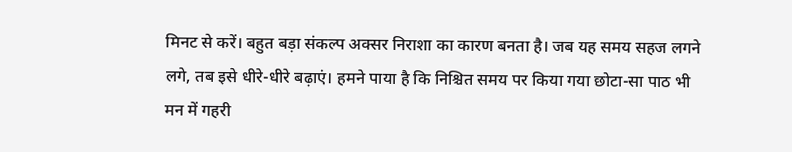मिनट से करें। बहुत बड़ा संकल्प अक्सर निराशा का कारण बनता है। जब यह समय सहज लगने लगे, तब इसे धीरे-धीरे बढ़ाएं। हमने पाया है कि निश्चित समय पर किया गया छोटा-सा पाठ भी मन में गहरी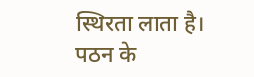स्थिरता लाता है।
पठन के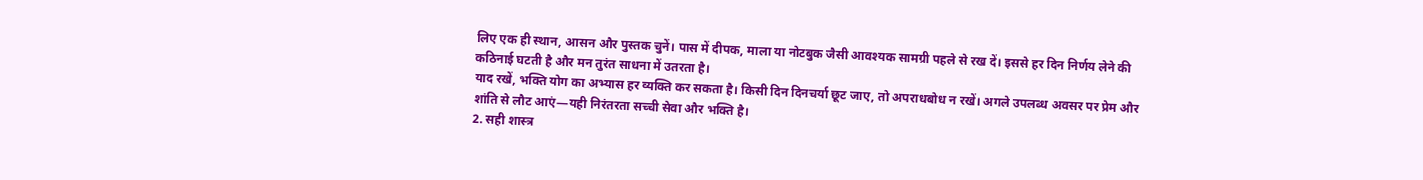लिए एक ही स्थान, आसन और पुस्तक चुनें। पास में दीपक, माला या नोटबुक जैसी आवश्यक सामग्री पहले से रख दें। इससे हर दिन निर्णय लेने की कठिनाई घटती है और मन तुरंत साधना में उतरता है।
याद रखें, भक्ति योग का अभ्यास हर व्यक्ति कर सकता है। किसी दिन दिनचर्या छूट जाए, तो अपराधबोध न रखें। अगले उपलब्ध अवसर पर प्रेम और शांति से लौट आएं—यही निरंतरता सच्ची सेवा और भक्ति है।
2. सही शास्त्र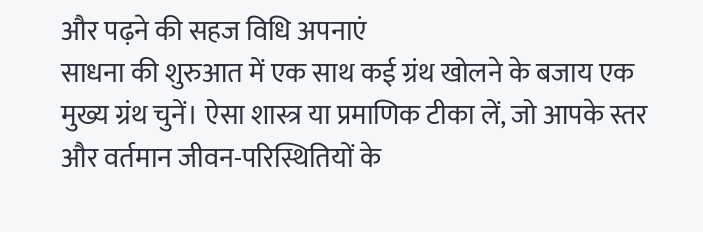और पढ़ने की सहज विधि अपनाएं
साधना की शुरुआत में एक साथ कई ग्रंथ खोलने के बजाय एक मुख्य ग्रंथ चुनें। ऐसा शास्त्र या प्रमाणिक टीका लें, जो आपके स्तर और वर्तमान जीवन-परिस्थितियों के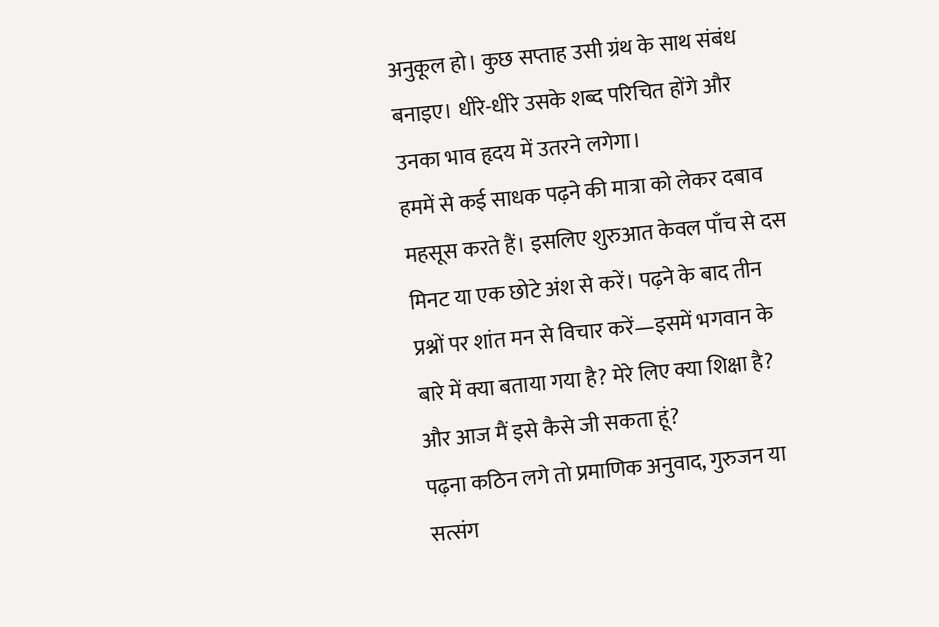अनुकूल हो। कुछ सप्ताह उसी ग्रंथ के साथ संबंध बनाइए। धीरे-धीरे उसके शब्द परिचित होंगे और उनका भाव हृदय में उतरने लगेगा।
हममें से कई साधक पढ़ने की मात्रा को लेकर दबाव महसूस करते हैं। इसलिए शुरुआत केवल पाँच से दस मिनट या एक छोटे अंश से करें। पढ़ने के बाद तीन प्रश्नों पर शांत मन से विचार करें—इसमें भगवान के बारे में क्या बताया गया है? मेरे लिए क्या शिक्षा है? और आज मैं इसे कैसे जी सकता हूं?
पढ़ना कठिन लगे तो प्रमाणिक अनुवाद, गुरुजन या सत्संग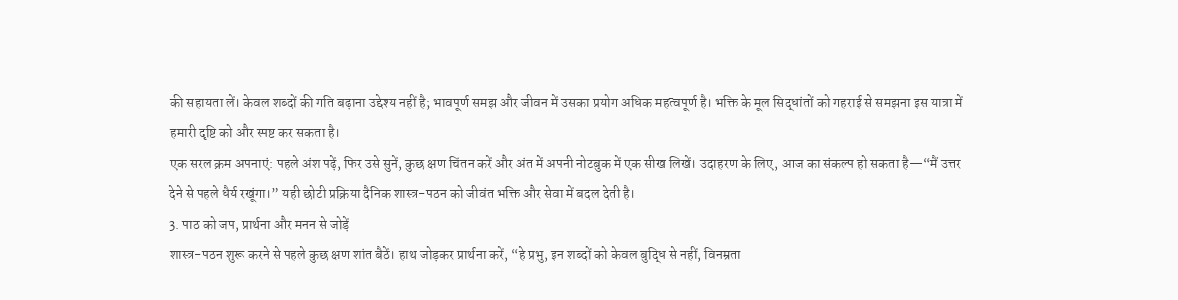की सहायता लें। केवल शब्दों की गति बढ़ाना उद्देश्य नहीं है; भावपूर्ण समझ और जीवन में उसका प्रयोग अधिक महत्वपूर्ण है। भक्ति के मूल सिद्धांतों को गहराई से समझना इस यात्रा में हमारी दृष्टि को और स्पष्ट कर सकता है।
एक सरल क्रम अपनाएं: पहले अंश पढ़ें, फिर उसे सुनें, कुछ क्षण चिंतन करें और अंत में अपनी नोटबुक में एक सीख लिखें। उदाहरण के लिए, आज का संकल्प हो सकता है—“मैं उत्तर देने से पहले धैर्य रखूंगा।” यही छोटी प्रक्रिया दैनिक शास्त्र-पठन को जीवंत भक्ति और सेवा में बदल देती है।
3. पाठ को जप, प्रार्थना और मनन से जोड़ें
शास्त्र-पठन शुरू करने से पहले कुछ क्षण शांत बैठें। हाथ जोड़कर प्रार्थना करें, “हे प्रभु, इन शब्दों को केवल बुद्धि से नहीं, विनम्रता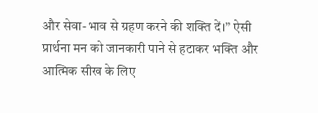और सेवा-भाव से ग्रहण करने की शक्ति दें।” ऐसी प्रार्थना मन को जानकारी पाने से हटाकर भक्ति और आत्मिक सीख के लिए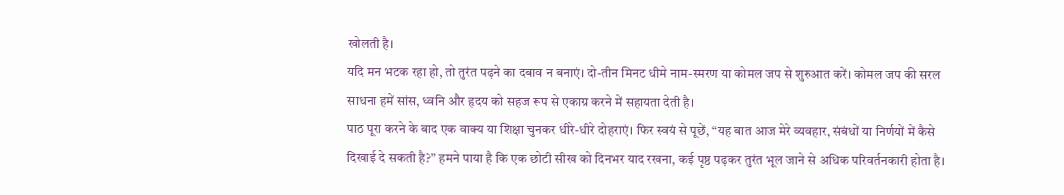खोलती है।
यदि मन भटक रहा हो, तो तुरंत पढ़ने का दबाव न बनाएं। दो-तीन मिनट धीमे नाम-स्मरण या कोमल जप से शुरुआत करें। कोमल जप की सरल साधना हमें सांस, ध्वनि और हृदय को सहज रूप से एकाग्र करने में सहायता देती है।
पाठ पूरा करने के बाद एक वाक्य या शिक्षा चुनकर धीरे-धीरे दोहराएं। फिर स्वयं से पूछें, “यह बात आज मेरे व्यवहार, संबंधों या निर्णयों में कैसे दिखाई दे सकती है?” हमने पाया है कि एक छोटी सीख को दिनभर याद रखना, कई पृष्ठ पढ़कर तुरंत भूल जाने से अधिक परिवर्तनकारी होता है।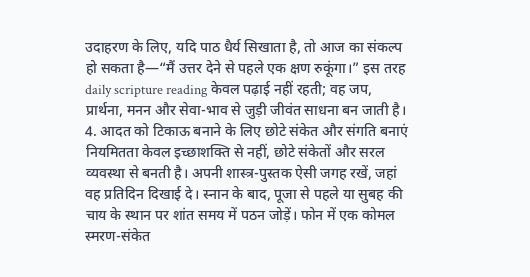उदाहरण के लिए, यदि पाठ धैर्य सिखाता है, तो आज का संकल्प हो सकता है—“मैं उत्तर देने से पहले एक क्षण रुकूंगा।” इस तरह daily scripture reading केवल पढ़ाई नहीं रहती; वह जप, प्रार्थना, मनन और सेवा-भाव से जुड़ी जीवंत साधना बन जाती है।
4. आदत को टिकाऊ बनाने के लिए छोटे संकेत और संगति बनाएं
नियमितता केवल इच्छाशक्ति से नहीं, छोटे संकेतों और सरल व्यवस्था से बनती है। अपनी शास्त्र-पुस्तक ऐसी जगह रखें, जहां वह प्रतिदिन दिखाई दे। स्नान के बाद, पूजा से पहले या सुबह की चाय के स्थान पर शांत समय में पठन जोड़ें। फोन में एक कोमल स्मरण-संकेत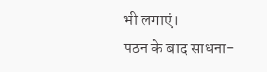भी लगाएं।
पठन के बाद साधना-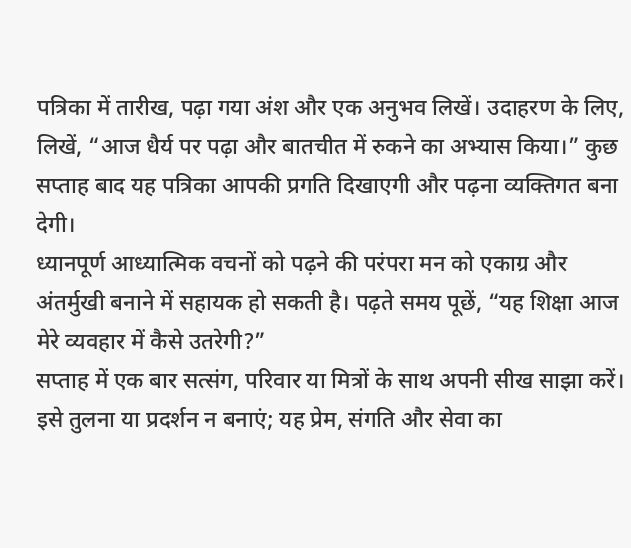पत्रिका में तारीख, पढ़ा गया अंश और एक अनुभव लिखें। उदाहरण के लिए, लिखें, “आज धैर्य पर पढ़ा और बातचीत में रुकने का अभ्यास किया।” कुछ सप्ताह बाद यह पत्रिका आपकी प्रगति दिखाएगी और पढ़ना व्यक्तिगत बना देगी।
ध्यानपूर्ण आध्यात्मिक वचनों को पढ़ने की परंपरा मन को एकाग्र और अंतर्मुखी बनाने में सहायक हो सकती है। पढ़ते समय पूछें, “यह शिक्षा आज मेरे व्यवहार में कैसे उतरेगी?”
सप्ताह में एक बार सत्संग, परिवार या मित्रों के साथ अपनी सीख साझा करें। इसे तुलना या प्रदर्शन न बनाएं; यह प्रेम, संगति और सेवा का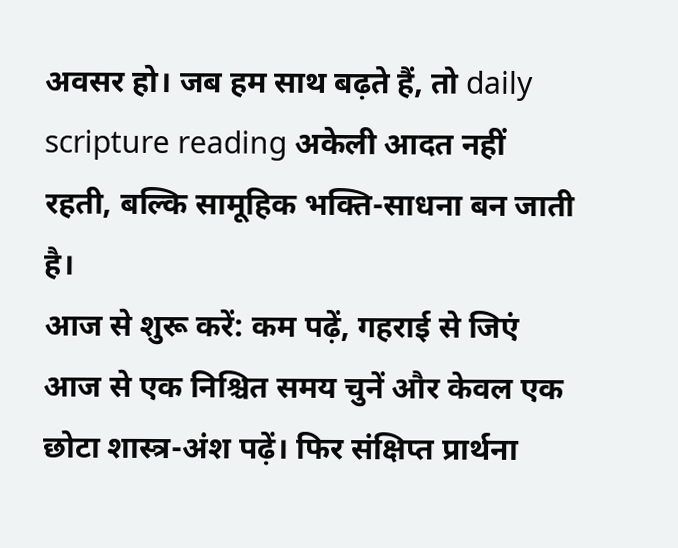अवसर हो। जब हम साथ बढ़ते हैं, तो daily scripture reading अकेली आदत नहीं रहती, बल्कि सामूहिक भक्ति-साधना बन जाती है।
आज से शुरू करें: कम पढ़ें, गहराई से जिएं
आज से एक निश्चित समय चुनें और केवल एक छोटा शास्त्र-अंश पढ़ें। फिर संक्षिप्त प्रार्थना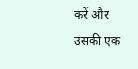करें और उसकी एक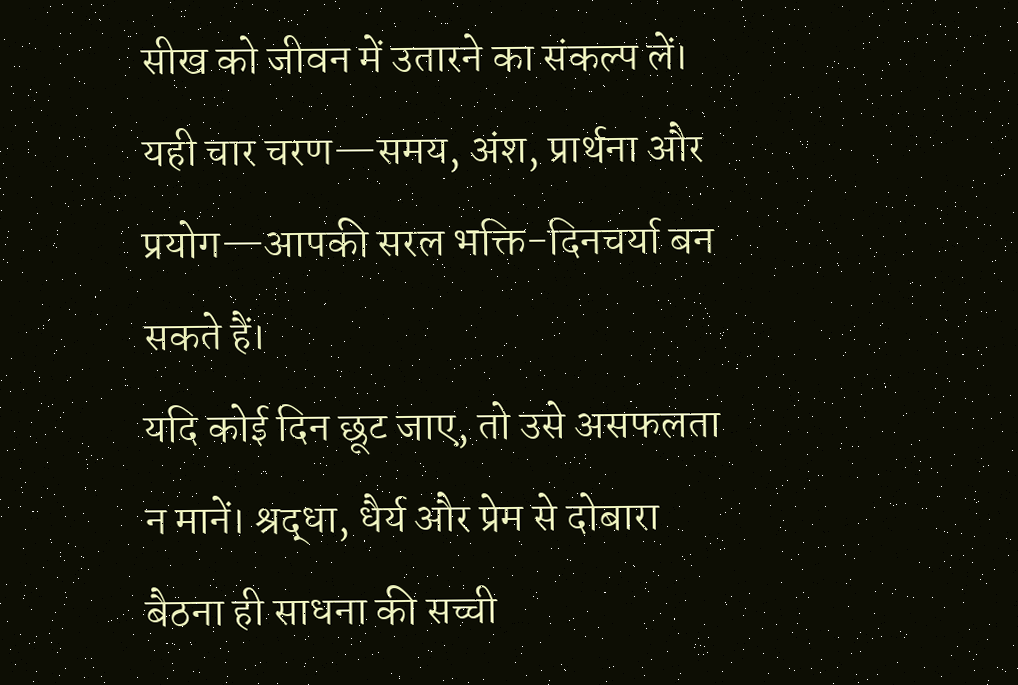सीख को जीवन में उतारने का संकल्प लें। यही चार चरण—समय, अंश, प्रार्थना और प्रयोग—आपकी सरल भक्ति-दिनचर्या बन सकते हैं।
यदि कोई दिन छूट जाए, तो उसे असफलता न मानें। श्रद्धा, धैर्य और प्रेम से दोबारा बैठना ही साधना की सच्ची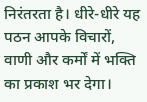निरंतरता है। धीरे-धीरे यह पठन आपके विचारों, वाणी और कर्मों में भक्ति का प्रकाश भर देगा।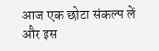आज एक छोटा संकल्प लें और इस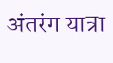अंतरंग यात्रा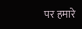पर हमारे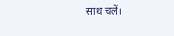साथ चलें।